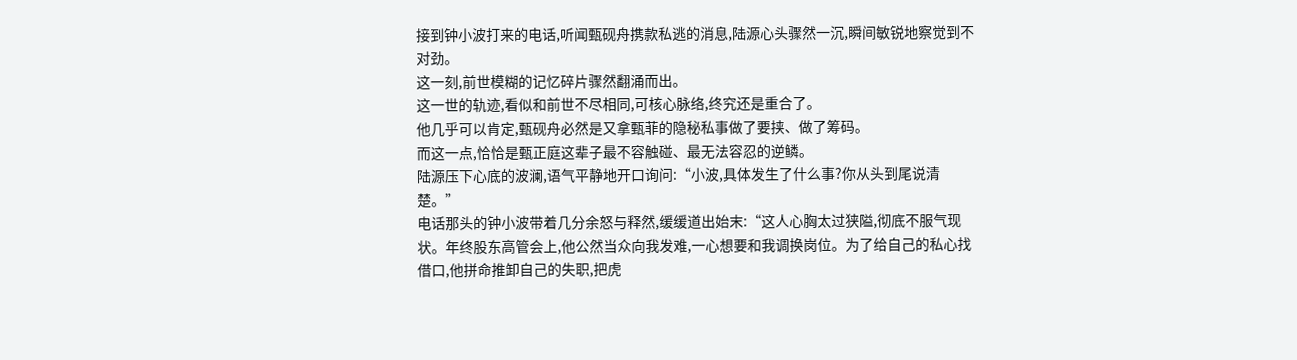接到钟小波打来的电话,听闻甄砚舟携款私逃的消息,陆源心头骤然一沉,瞬间敏锐地察觉到不对劲。
这一刻,前世模糊的记忆碎片骤然翻涌而出。
这一世的轨迹,看似和前世不尽相同,可核心脉络,终究还是重合了。
他几乎可以肯定,甄砚舟必然是又拿甄菲的隐秘私事做了要挟、做了筹码。
而这一点,恰恰是甄正庭这辈子最不容触碰、最无法容忍的逆鳞。
陆源压下心底的波澜,语气平静地开口询问:“小波,具体发生了什么事?你从头到尾说清楚。”
电话那头的钟小波带着几分余怒与释然,缓缓道出始末:“这人心胸太过狭隘,彻底不服气现状。年终股东高管会上,他公然当众向我发难,一心想要和我调换岗位。为了给自己的私心找借口,他拼命推卸自己的失职,把虎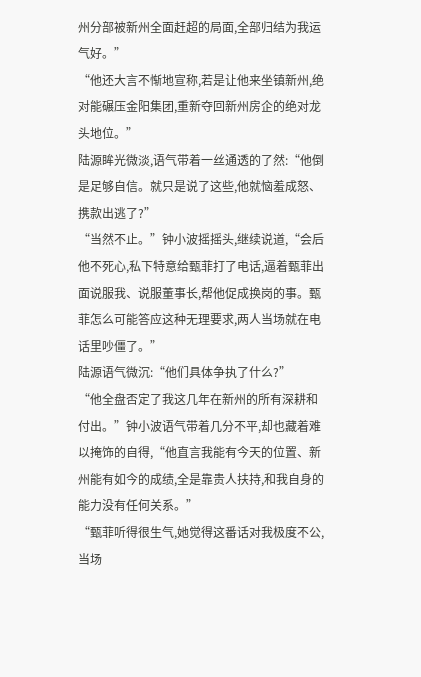州分部被新州全面赶超的局面,全部归结为我运气好。”
“他还大言不惭地宣称,若是让他来坐镇新州,绝对能碾压金阳集团,重新夺回新州房企的绝对龙头地位。”
陆源眸光微淡,语气带着一丝通透的了然:“他倒是足够自信。就只是说了这些,他就恼羞成怒、携款出逃了?”
“当然不止。”钟小波摇摇头,继续说道,“会后他不死心,私下特意给甄菲打了电话,逼着甄菲出面说服我、说服董事长,帮他促成换岗的事。甄菲怎么可能答应这种无理要求,两人当场就在电话里吵僵了。”
陆源语气微沉:“他们具体争执了什么?”
“他全盘否定了我这几年在新州的所有深耕和付出。”钟小波语气带着几分不平,却也藏着难以掩饰的自得,“他直言我能有今天的位置、新州能有如今的成绩,全是靠贵人扶持,和我自身的能力没有任何关系。”
“甄菲听得很生气,她觉得这番话对我极度不公,当场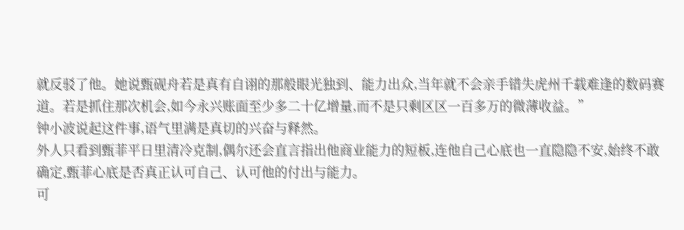就反驳了他。她说甄砚舟若是真有自诩的那般眼光独到、能力出众,当年就不会亲手错失虎州千载难逢的数码赛道。若是抓住那次机会,如今永兴账面至少多二十亿增量,而不是只剩区区一百多万的微薄收益。”
钟小波说起这件事,语气里满是真切的兴奋与释然。
外人只看到甄菲平日里清冷克制,偶尔还会直言指出他商业能力的短板,连他自己心底也一直隐隐不安,始终不敢确定,甄菲心底是否真正认可自己、认可他的付出与能力。
可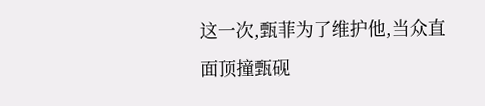这一次,甄菲为了维护他,当众直面顶撞甄砚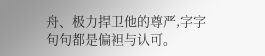舟、极力捍卫他的尊严,字字句句都是偏袒与认可。